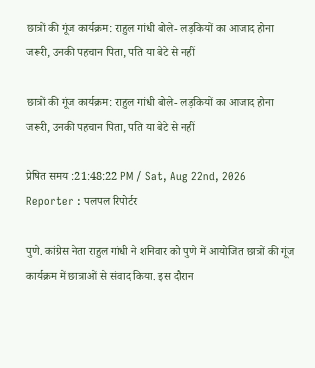छात्रों की गूंज कार्यक्रम: राहुल गांधी बोले- लड़कियों का आजाद होना जरूरी, उनकी पहचान पिता, पति या बेटे से नहीं

छात्रों की गूंज कार्यक्रम: राहुल गांधी बोले- लड़कियों का आजाद होना जरूरी, उनकी पहचान पिता, पति या बेटे से नहीं

प्रेषित समय :21:48:22 PM / Sat, Aug 22nd, 2026
Reporter : पलपल रिपोर्टर

पुणे. कांग्रेस नेता राहुल गांधी ने शनिवार को पुणे में आयोजित छात्रों की गूंज कार्यक्रम में छात्राओं से संवाद किया. इस दौरान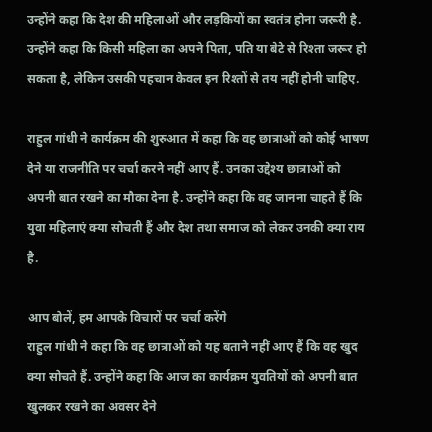उन्होंने कहा कि देश की महिलाओं और लड़कियों का स्वतंत्र होना जरूरी है. उन्होंने कहा कि किसी महिला का अपने पिता, पति या बेटे से रिश्ता जरूर हो सकता है, लेकिन उसकी पहचान केवल इन रिश्तों से तय नहीं होनी चाहिए.

राहुल गांधी ने कार्यक्रम की शुरुआत में कहा कि वह छात्राओं को कोई भाषण देने या राजनीति पर चर्चा करने नहीं आए हैं. उनका उद्देश्य छात्राओं को अपनी बात रखने का मौका देना है. उन्होंने कहा कि वह जानना चाहते हैं कि युवा महिलाएं क्या सोचती हैं और देश तथा समाज को लेकर उनकी क्या राय है.

आप बोलें, हम आपके विचारों पर चर्चा करेंगे
राहुल गांधी ने कहा कि वह छात्राओं को यह बताने नहीं आए हैं कि वह खुद क्या सोचते हैं. उन्होंने कहा कि आज का कार्यक्रम युवतियों को अपनी बात खुलकर रखने का अवसर देने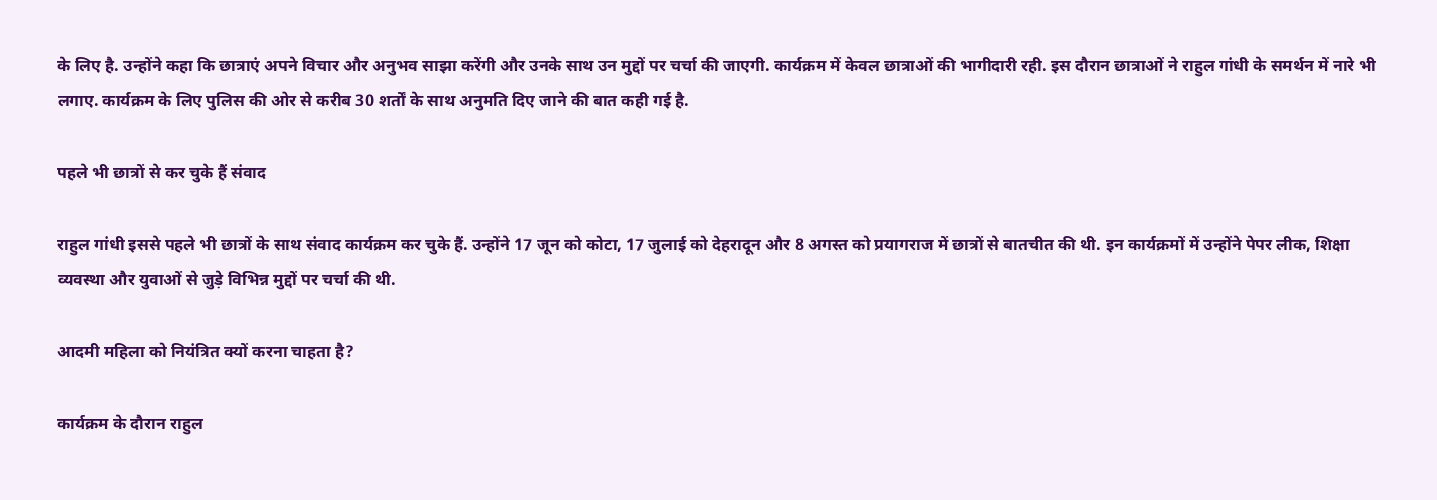के लिए है. उन्होंने कहा कि छात्राएं अपने विचार और अनुभव साझा करेंगी और उनके साथ उन मुद्दों पर चर्चा की जाएगी. कार्यक्रम में केवल छात्राओं की भागीदारी रही. इस दौरान छात्राओं ने राहुल गांधी के समर्थन में नारे भी लगाए. कार्यक्रम के लिए पुलिस की ओर से करीब 30 शर्तों के साथ अनुमति दिए जाने की बात कही गई है.

पहले भी छात्रों से कर चुके हैं संवाद

राहुल गांधी इससे पहले भी छात्रों के साथ संवाद कार्यक्रम कर चुके हैं. उन्होंने 17 जून को कोटा, 17 जुलाई को देहरादून और 8 अगस्त को प्रयागराज में छात्रों से बातचीत की थी. इन कार्यक्रमों में उन्होंने पेपर लीक, शिक्षा व्यवस्था और युवाओं से जुड़े विभिन्न मुद्दों पर चर्चा की थी.

आदमी महिला को नियंत्रित क्यों करना चाहता है?

कार्यक्रम के दौरान राहुल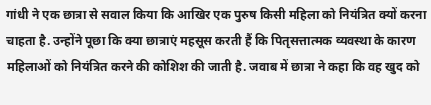गांधी ने एक छात्रा से सवाल किया कि आखिर एक पुरुष किसी महिला को नियंत्रित क्यों करना चाहता है. उन्होंने पूछा कि क्या छात्राएं महसूस करती हैं कि पितृसत्तात्मक व्यवस्था के कारण महिलाओं को नियंत्रित करने की कोशिश की जाती है. जवाब में छात्रा ने कहा कि वह खुद को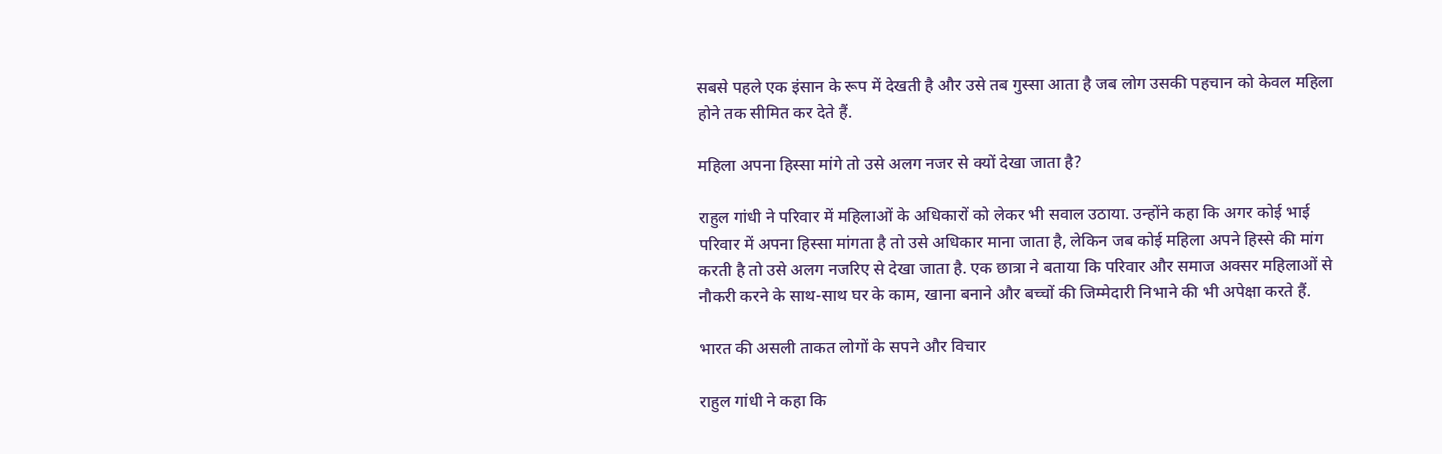सबसे पहले एक इंसान के रूप में देखती है और उसे तब गुस्सा आता है जब लोग उसकी पहचान को केवल महिला होने तक सीमित कर देते हैं.

महिला अपना हिस्सा मांगे तो उसे अलग नजर से क्यों देखा जाता है?

राहुल गांधी ने परिवार में महिलाओं के अधिकारों को लेकर भी सवाल उठाया. उन्होंने कहा कि अगर कोई भाई परिवार में अपना हिस्सा मांगता है तो उसे अधिकार माना जाता है, लेकिन जब कोई महिला अपने हिस्से की मांग करती है तो उसे अलग नजरिए से देखा जाता है. एक छात्रा ने बताया कि परिवार और समाज अक्सर महिलाओं से नौकरी करने के साथ-साथ घर के काम, खाना बनाने और बच्चों की जिम्मेदारी निभाने की भी अपेक्षा करते हैं.

भारत की असली ताकत लोगों के सपने और विचार

राहुल गांधी ने कहा कि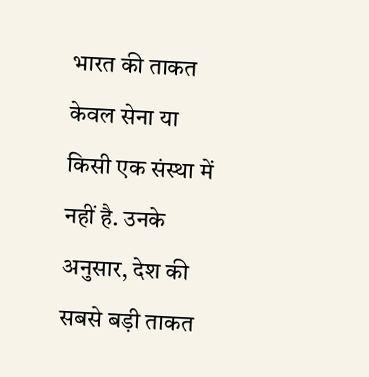भारत की ताकत केवल सेना या किसी एक संस्था में नहीं है. उनके अनुसार, देश की सबसे बड़ी ताकत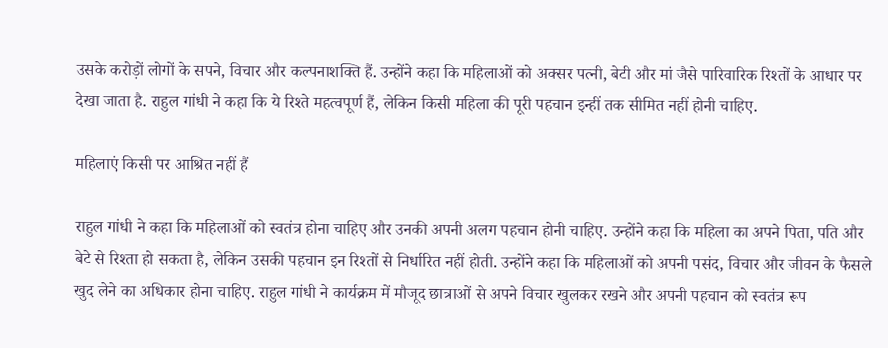उसके करोड़ों लोगों के सपने, विचार और कल्पनाशक्ति हैं. उन्होंने कहा कि महिलाओं को अक्सर पत्नी, बेटी और मां जैसे पारिवारिक रिश्तों के आधार पर देखा जाता है. राहुल गांधी ने कहा कि ये रिश्ते महत्वपूर्ण हैं, लेकिन किसी महिला की पूरी पहचान इन्हीं तक सीमित नहीं होनी चाहिए.

महिलाएं किसी पर आश्रित नहीं हैं

राहुल गांधी ने कहा कि महिलाओं को स्वतंत्र होना चाहिए और उनकी अपनी अलग पहचान होनी चाहिए. उन्होंने कहा कि महिला का अपने पिता, पति और बेटे से रिश्ता हो सकता है, लेकिन उसकी पहचान इन रिश्तों से निर्धारित नहीं होती. उन्होंने कहा कि महिलाओं को अपनी पसंद, विचार और जीवन के फैसले खुद लेने का अधिकार होना चाहिए. राहुल गांधी ने कार्यक्रम में मौजूद छात्राओं से अपने विचार खुलकर रखने और अपनी पहचान को स्वतंत्र रूप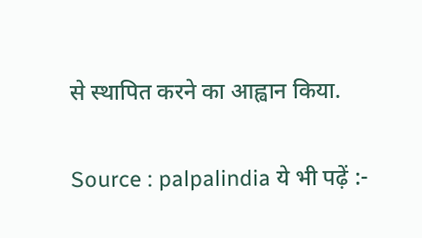से स्थापित करने का आह्वान किया.

Source : palpalindia ये भी पढ़ें :-